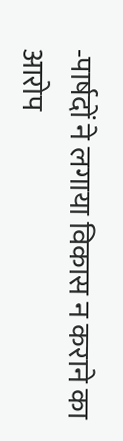-पार्षदों ने लगाया विकास न कराने का आरोप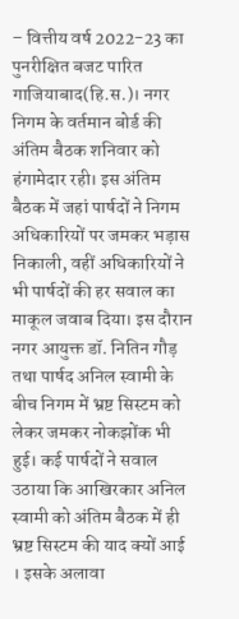– वित्तीय वर्ष 2022-23 का पुनरीक्षित बजट पारित
गाजियाबाद(हि.स.)। नगर निगम के वर्तमान बोर्ड की अंतिम बैठक शनिवार को हंगामेदार रही। इस अंतिम बैठक में जहां पार्षदों ने निगम अधिकारियों पर जमकर भड़ास निकाली, वहीं अधिकारियों ने भी पार्षदों की हर सवाल का माकूल जवाब दिया। इस दौरान नगर आयुक्त डॉ. नितिन गौड़ तथा पार्षद अनिल स्वामी के बीच निगम में भ्रष्ट सिस्टम को लेकर जमकर नोकझोंक भी हुई। कई पार्षदों ने सवाल उठाया कि आखिरकार अनिल स्वामी को अंतिम बैठक में ही भ्रष्ट सिस्टम की याद क्यों आई । इसके अलावा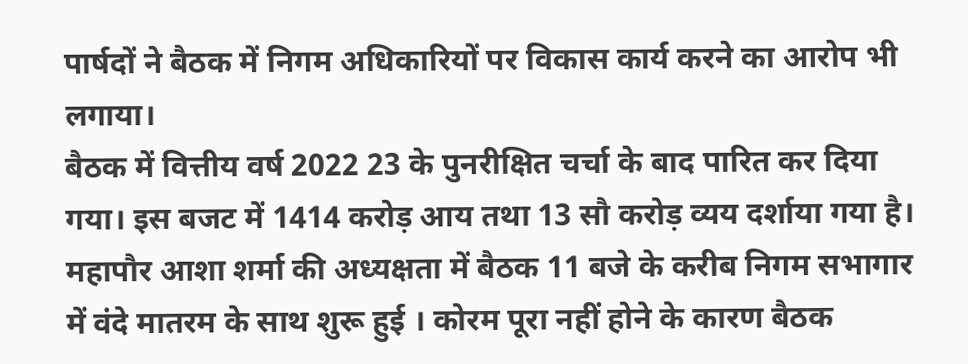पार्षदों ने बैठक में निगम अधिकारियों पर विकास कार्य करने का आरोप भी लगाया।
बैठक में वित्तीय वर्ष 2022 23 के पुनरीक्षित चर्चा के बाद पारित कर दिया गया। इस बजट में 1414 करोड़ आय तथा 13 सौ करोड़ व्यय दर्शाया गया है। महापौर आशा शर्मा की अध्यक्षता में बैठक 11 बजे के करीब निगम सभागार में वंदे मातरम के साथ शुरू हुई । कोरम पूरा नहीं होने के कारण बैठक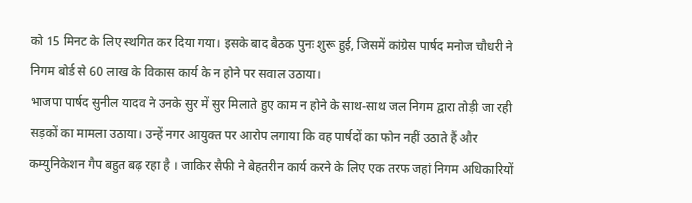को 15 मिनट के लिए स्थगित कर दिया गया। इसके बाद बैठक पुनः शुरू हुई, जिसमें कांग्रेस पार्षद मनोज चौधरी ने निगम बोर्ड से 60 लाख के विकास कार्य के न होने पर सवाल उठाया।
भाजपा पार्षद सुनील यादव ने उनके सुर में सुर मिलाते हुए काम न होने के साथ-साथ जल निगम द्वारा तोड़ी जा रही सड़कों का मामला उठाया। उन्हें नगर आयुक्त पर आरोप लगाया कि वह पार्षदों का फोन नहीं उठाते हैं और कम्युनिकेशन गैप बहुत बढ़ रहा है । जाकिर सैफी ने बेहतरीन कार्य करने के लिए एक तरफ जहां निगम अधिकारियों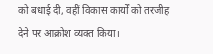को बधाई दी, वहीं विकास कार्यों को तरजीह देने पर आक्रोश व्यक्त किया।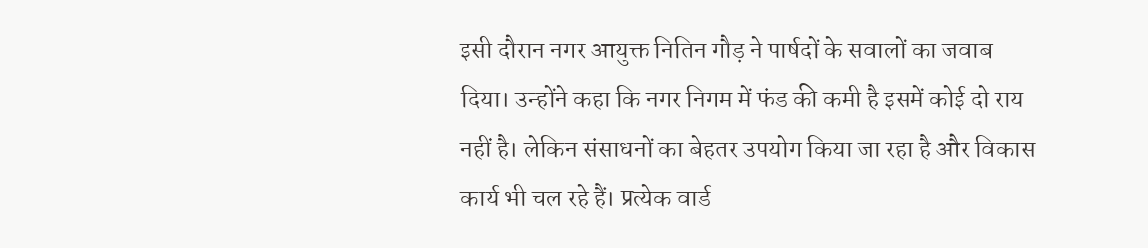इसी दौरान नगर आयुक्त नितिन गौड़ ने पार्षदों के सवालों का जवाब दिया। उन्होंने कहा कि नगर निगम में फंड की कमी है इसमें कोई दो राय नहीं है। लेकिन संसाधनों का बेहतर उपयोग किया जा रहा है और विकास कार्य भी चल रहे हैं। प्रत्येक वार्ड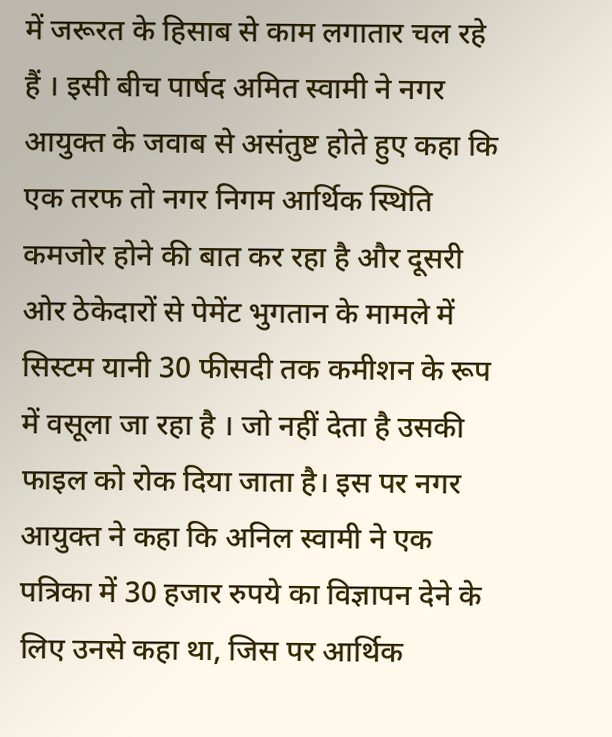में जरूरत के हिसाब से काम लगातार चल रहे हैं । इसी बीच पार्षद अमित स्वामी ने नगर आयुक्त के जवाब से असंतुष्ट होते हुए कहा कि एक तरफ तो नगर निगम आर्थिक स्थिति कमजोर होने की बात कर रहा है और दूसरी ओर ठेकेदारों से पेमेंट भुगतान के मामले में सिस्टम यानी 30 फीसदी तक कमीशन के रूप में वसूला जा रहा है । जो नहीं देता है उसकी फाइल को रोक दिया जाता है। इस पर नगर आयुक्त ने कहा कि अनिल स्वामी ने एक पत्रिका में 30 हजार रुपये का विज्ञापन देने के लिए उनसे कहा था, जिस पर आर्थिक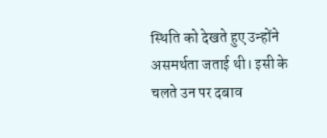स्थिति को देखते हुए उन्होंने असमर्थता जताई थी। इसी के चलते उन पर दबाव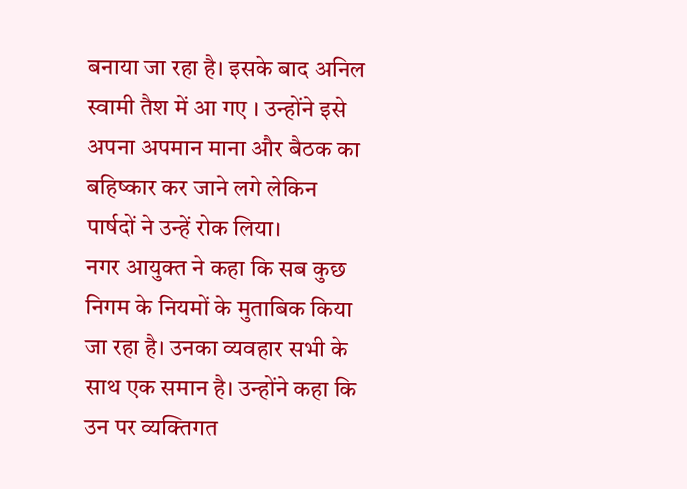बनाया जा रहा है। इसके बाद अनिल स्वामी तैश में आ गए । उन्होंने इसे अपना अपमान माना और बैठक का बहिष्कार कर जाने लगे लेकिन पार्षदों ने उन्हें रोक लिया।
नगर आयुक्त ने कहा कि सब कुछ निगम के नियमों के मुताबिक किया जा रहा है। उनका व्यवहार सभी के साथ एक समान है। उन्होंने कहा कि उन पर व्यक्तिगत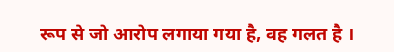रूप से जो आरोप लगाया गया है, वह गलत है ।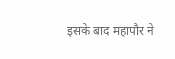इसके बाद महापौर ने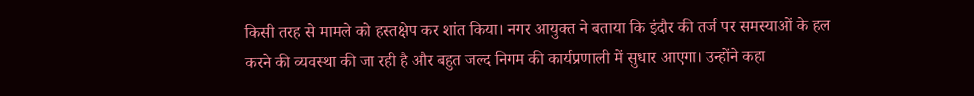किसी तरह से मामले को हस्तक्षेप कर शांत किया। नगर आयुक्त ने बताया कि इंदौर की तर्ज पर समस्याओं के हल करने की व्यवस्था की जा रही है और बहुत जल्द निगम की कार्यप्रणाली में सुधार आएगा। उन्होंने कहा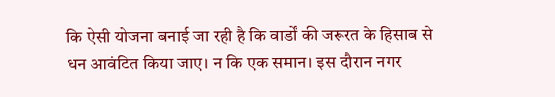कि ऐसी योजना बनाई जा रही है कि वार्डों की जरूरत के हिसाब से धन आवंटित किया जाए। न कि एक समान। इस दौरान नगर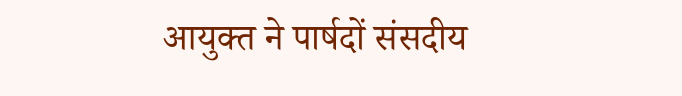आयुक्त ने पार्षदों संसदीय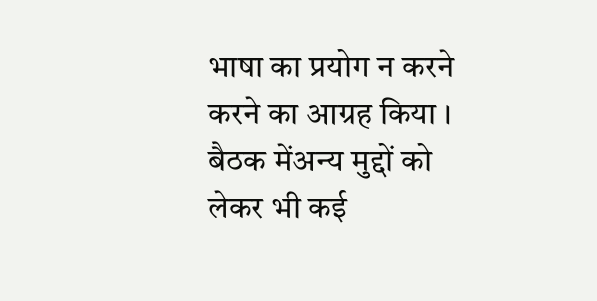भाषा का प्रयोग न करने करने का आग्रह किया । बैठक मेंअन्य मुद्दों को लेकर भी कई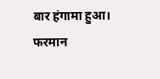बार हंगामा हुआ।
फरमान